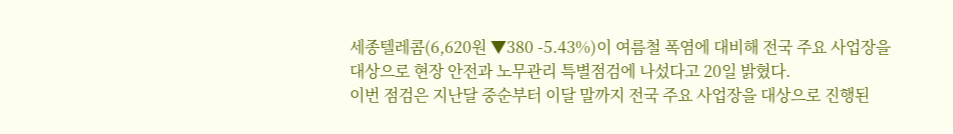세종텔레콤(6,620원 ▼380 -5.43%)이 여름철 폭염에 대비해 전국 주요 사업장을 대상으로 현장 안전과 노무관리 특별점검에 나섰다고 20일 밝혔다.
이번 점검은 지난달 중순부터 이달 말까지 전국 주요 사업장을 대상으로 진행된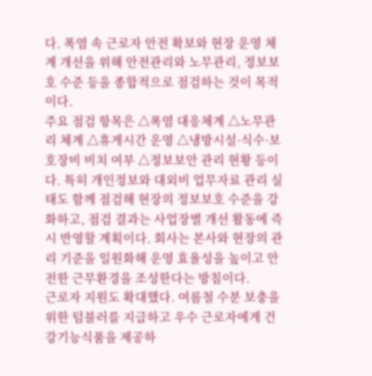다. 폭염 속 근로자 안전 확보와 현장 운영 체계 개선을 위해 안전관리와 노무관리, 정보보호 수준 등을 종합적으로 점검하는 것이 목적이다.
주요 점검 항목은 △폭염 대응체계 △노무관리 체계 △휴게시간 운영 △냉방시설·식수·보호장비 비치 여부 △정보보안 관리 현황 등이다. 특히 개인정보와 대외비 업무자료 관리 실태도 함께 점검해 현장의 정보보호 수준을 강화하고, 점검 결과는 사업장별 개선 활동에 즉시 반영할 계획이다. 회사는 본사와 현장의 관리 기준을 일원화해 운영 효율성을 높이고 안전한 근무환경을 조성한다는 방침이다.
근로자 지원도 확대했다. 여름철 수분 보충을 위한 텀블러를 지급하고 우수 근로자에게 건강기능식품을 제공하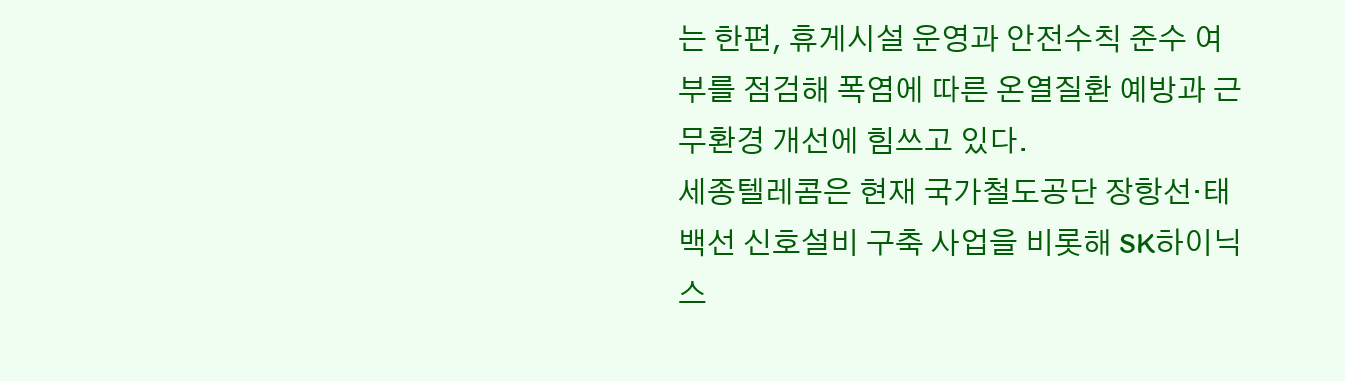는 한편, 휴게시설 운영과 안전수칙 준수 여부를 점검해 폭염에 따른 온열질환 예방과 근무환경 개선에 힘쓰고 있다.
세종텔레콤은 현재 국가철도공단 장항선·태백선 신호설비 구축 사업을 비롯해 SK하이닉스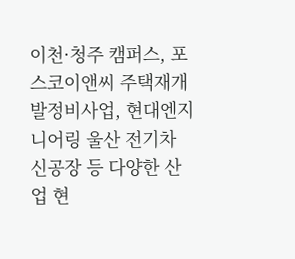이천·청주 캠퍼스, 포스코이앤씨 주택재개발정비사업, 현대엔지니어링 울산 전기차 신공장 등 다양한 산업 현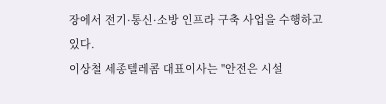장에서 전기·통신·소방 인프라 구축 사업을 수행하고 있다.
이상철 세종텔레콤 대표이사는 "안전은 시설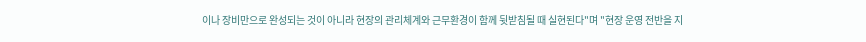이나 장비만으로 완성되는 것이 아니라 현장의 관리체계와 근무환경이 함께 뒷받침될 때 실현된다"며 "현장 운영 전반을 지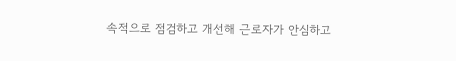속적으로 점검하고 개선해 근로자가 안심하고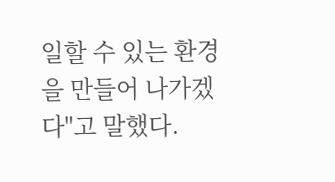일할 수 있는 환경을 만들어 나가겠다"고 말했다.